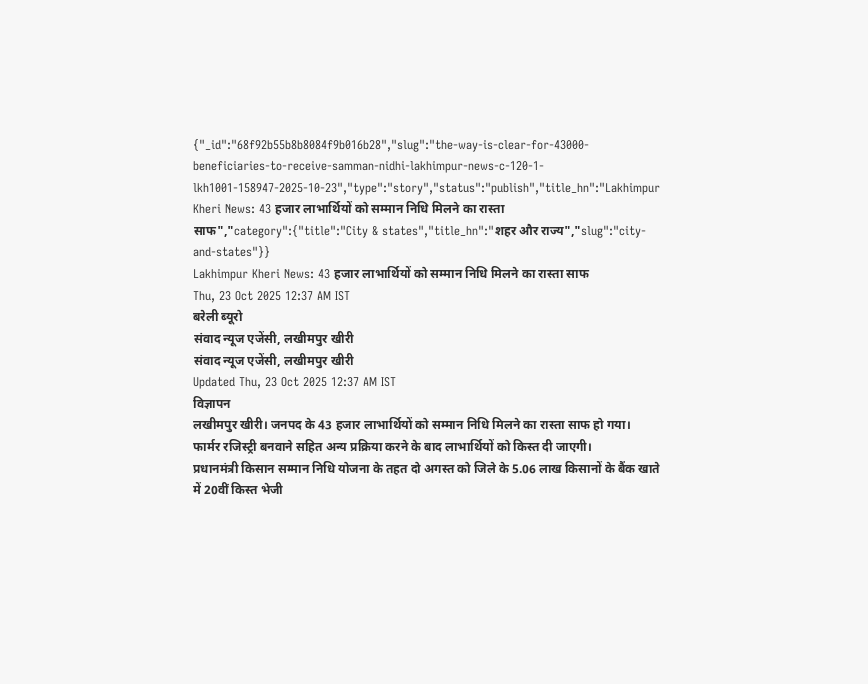{"_id":"68f92b55b8b8084f9b016b28","slug":"the-way-is-clear-for-43000-beneficiaries-to-receive-samman-nidhi-lakhimpur-news-c-120-1-lkh1001-158947-2025-10-23","type":"story","status":"publish","title_hn":"Lakhimpur Kheri News: 43 हजार लाभार्थियों को सम्मान निधि मिलने का रास्ता साफ","category":{"title":"City & states","title_hn":"शहर और राज्य","slug":"city-and-states"}}
Lakhimpur Kheri News: 43 हजार लाभार्थियों को सम्मान निधि मिलने का रास्ता साफ
Thu, 23 Oct 2025 12:37 AM IST
बरेली ब्यूरो
संवाद न्यूज एजेंसी, लखीमपुर खीरी
संवाद न्यूज एजेंसी, लखीमपुर खीरी
Updated Thu, 23 Oct 2025 12:37 AM IST
विज्ञापन
लखीमपुर खीरी। जनपद के 43 हजार लाभार्थियों को सम्मान निधि मिलने का रास्ता साफ हो गया। फार्मर रजिस्ट्री बनवाने सहित अन्य प्रक्रिया करने के बाद लाभार्थियों को किस्त दी जाएगी।
प्रधानमंत्री किसान सम्मान निधि योजना के तहत दो अगस्त को जिले के 5.06 लाख किसानों के बैंक खाते में 20वीं किस्त भेजी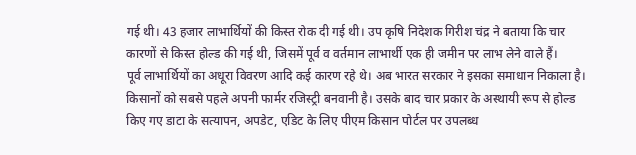गई थी। 43 हजार लाभार्थियों की किस्त रोक दी गई थी। उप कृषि निदेशक गिरीश चंद्र ने बताया कि चार कारणों से किस्त होल्ड की गई थी, जिसमें पूर्व व वर्तमान लाभार्थी एक ही जमीन पर लाभ लेने वाले हैं।
पूर्व लाभार्थियों का अधूरा विवरण आदि कई कारण रहे थे। अब भारत सरकार ने इसका समाधान निकाला है। किसानों को सबसे पहले अपनी फार्मर रजिस्ट्री बनवानी है। उसके बाद चार प्रकार के अस्थायी रूप से होल्ड किए गए डाटा के सत्यापन, अपडेट, एडिट के लिए पीएम किसान पोर्टल पर उपलब्ध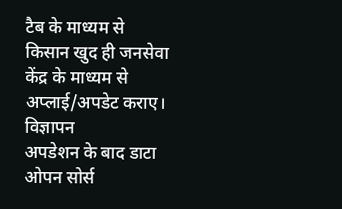टैब के माध्यम से किसान खुद ही जनसेवा केंद्र के माध्यम से अप्लाई/अपडेट कराए।
विज्ञापन
अपडेशन के बाद डाटा ओपन सोर्स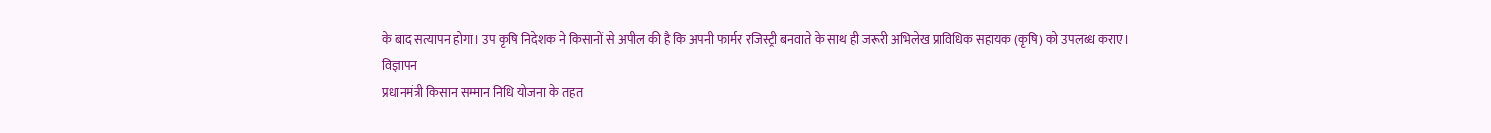के बाद सत्यापन होगा। उप कृषि निदेशक ने किसानों से अपील की है कि अपनी फार्मर रजिस्ट्री बनवाते के साथ ही जरूरी अभिलेख प्राविधिक सहायक (कृषि) को उपलब्ध कराए।
विज्ञापन
प्रधानमंत्री किसान सम्मान निधि योजना के तहत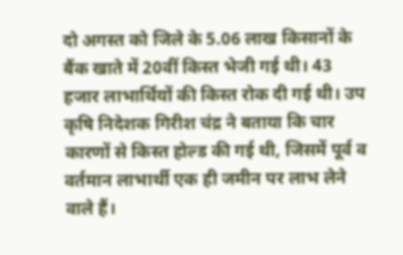दो अगस्त को जिले के 5.06 लाख किसानों के बैंक खाते में 20वीं किस्त भेजी गई थी। 43 हजार लाभार्थियों की किस्त रोक दी गई थी। उप कृषि निदेशक गिरीश चंद्र ने बताया कि चार कारणों से किस्त होल्ड की गई थी, जिसमें पूर्व व वर्तमान लाभार्थी एक ही जमीन पर लाभ लेने वाले हैं।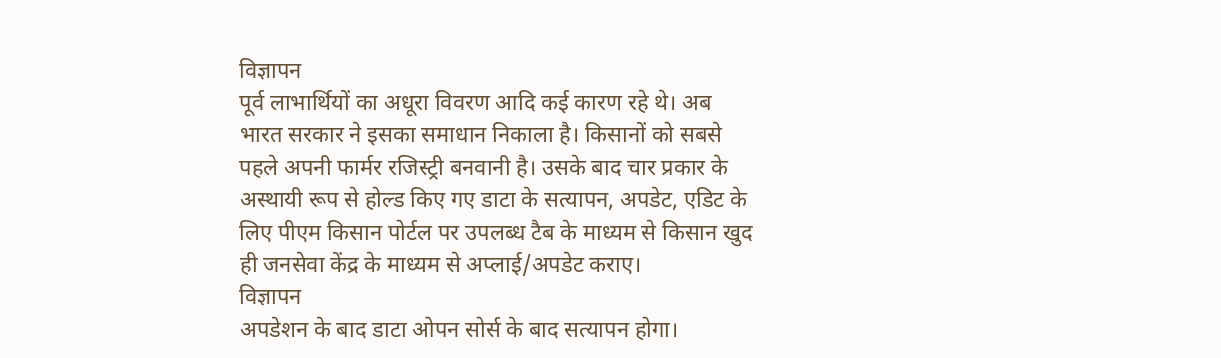विज्ञापन
पूर्व लाभार्थियों का अधूरा विवरण आदि कई कारण रहे थे। अब भारत सरकार ने इसका समाधान निकाला है। किसानों को सबसे पहले अपनी फार्मर रजिस्ट्री बनवानी है। उसके बाद चार प्रकार के अस्थायी रूप से होल्ड किए गए डाटा के सत्यापन, अपडेट, एडिट के लिए पीएम किसान पोर्टल पर उपलब्ध टैब के माध्यम से किसान खुद ही जनसेवा केंद्र के माध्यम से अप्लाई/अपडेट कराए।
विज्ञापन
अपडेशन के बाद डाटा ओपन सोर्स के बाद सत्यापन होगा।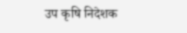उप कृषि निदेशक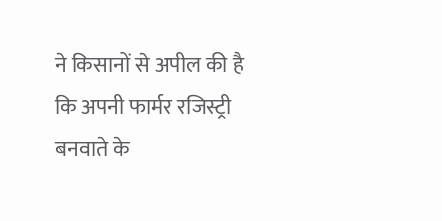ने किसानों से अपील की है कि अपनी फार्मर रजिस्ट्री बनवाते के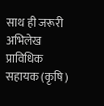साथ ही जरूरी अभिलेख प्राविधिक सहायक (कृषि)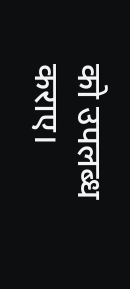को उपलब्ध कराए।